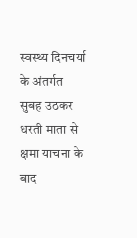स्वस्थ्य दिनचर्या के अंतर्गत सुबह उठकर धरती माता से क्षमा याचना के बाद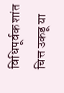विधिपूर्वक शांत चित्त उकडू या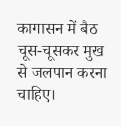कागासन में बैठ चूस-चूसकर मुख से जलपान करना चाहिए।